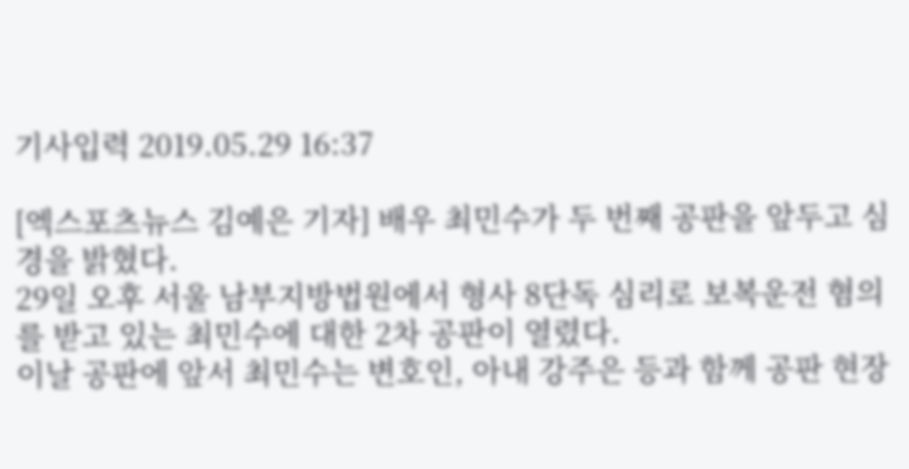기사입력 2019.05.29 16:37

[엑스포츠뉴스 김예은 기자] 배우 최민수가 두 번째 공판을 앞두고 심경을 밝혔다.
29일 오후 서울 남부지방법원에서 형사 8단독 심리로 보복운전 혐의를 받고 있는 최민수에 대한 2차 공판이 열렸다.
이날 공판에 앞서 최민수는 변호인, 아내 강주은 등과 함께 공판 현장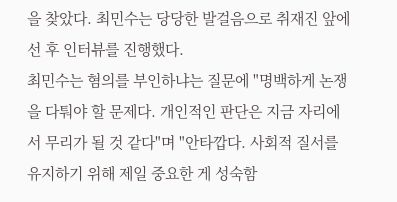을 찾았다. 최민수는 당당한 발걸음으로 취재진 앞에 선 후 인터뷰를 진행했다.
최민수는 혐의를 부인하냐는 질문에 "명백하게 논쟁을 다퉈야 할 문제다. 개인적인 판단은 지금 자리에서 무리가 될 것 같다"며 "안타깝다. 사회적 질서를 유지하기 위해 제일 중요한 게 성숙함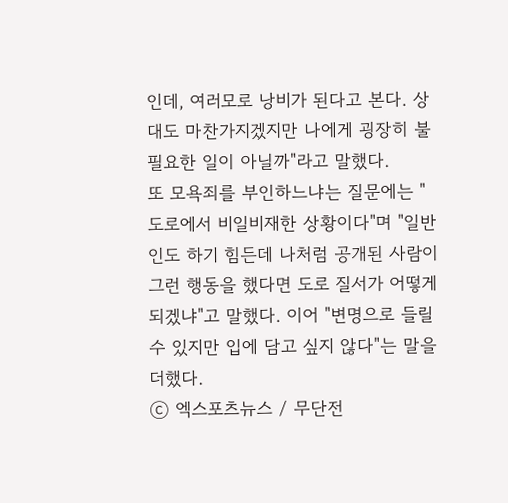인데, 여러모로 낭비가 된다고 본다. 상대도 마찬가지겠지만 나에게 굉장히 불필요한 일이 아닐까"라고 말했다.
또 모욕죄를 부인하느냐는 질문에는 "도로에서 비일비재한 상황이다"며 "일반인도 하기 힘든데 나처럼 공개된 사람이 그런 행동을 했다면 도로 질서가 어떻게 되겠냐"고 말했다. 이어 "변명으로 들릴 수 있지만 입에 담고 싶지 않다"는 말을 더했다.
ⓒ 엑스포츠뉴스 / 무단전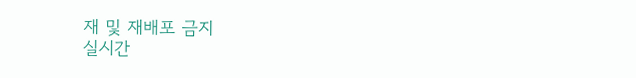재 및 재배포 금지
실시간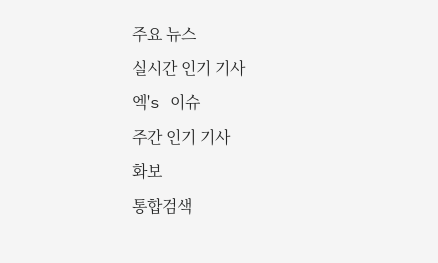주요 뉴스
실시간 인기 기사
엑's 이슈
주간 인기 기사
화보
통합검색